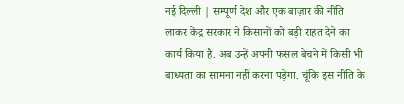नई दिल्ली | सम्पूर्ण देश और एक बाज़ार की नीति लाकर केंद्र सरकार ने किसानों को बड़ी राहत देने का कार्य किया है. अब उन्हें अपनी फसल बेचने में किसी भी बाध्यता का सामना नहीं करना पड़ेगा. चूंकि इस नीति के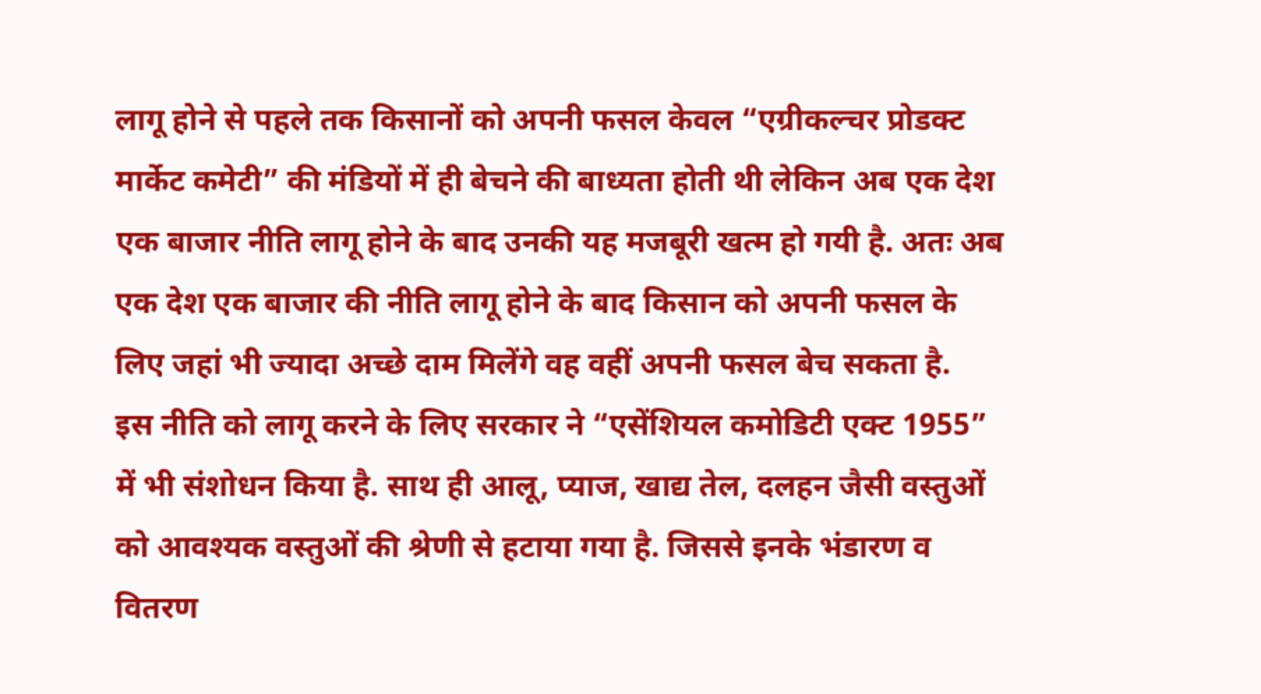लागू होने से पहले तक किसानों को अपनी फसल केवल “एग्रीकल्चर प्रोडक्ट मार्केट कमेटी” की मंडियों में ही बेचने की बाध्यता होती थी लेकिन अब एक देश एक बाजार नीति लागू होने के बाद उनकी यह मजबूरी खत्म हो गयी है. अतः अब एक देश एक बाजार की नीति लागू होने के बाद किसान को अपनी फसल के लिए जहां भी ज्यादा अच्छे दाम मिलेंगे वह वहीं अपनी फसल बेच सकता है.
इस नीति को लागू करने के लिए सरकार ने “एसेंशियल कमोडिटी एक्ट 1955” में भी संशोधन किया है. साथ ही आलू, प्याज, खाद्य तेल, दलहन जैसी वस्तुओं को आवश्यक वस्तुओं की श्रेणी से हटाया गया है. जिससे इनके भंडारण व वितरण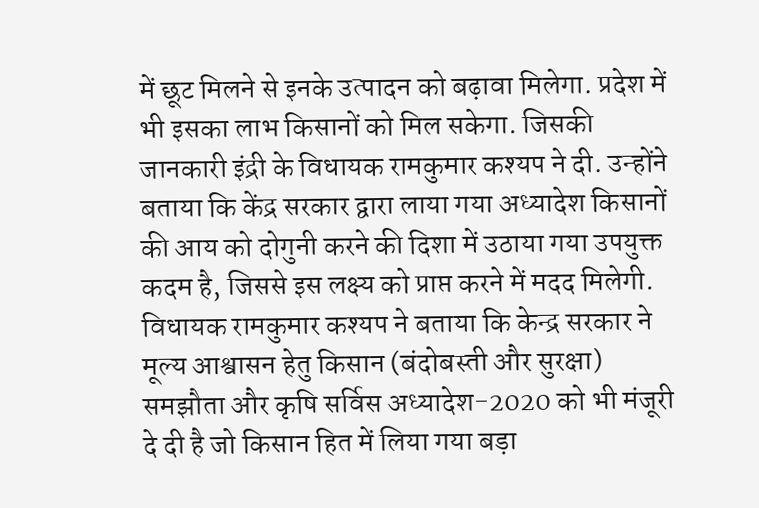में छूट मिलने से इनके उत्पादन को बढ़ावा मिलेगा. प्रदेश में भी इसका लाभ किसानों को मिल सकेगा. जिसकी जानकारी इंद्री के विधायक रामकुमार कश्यप ने दी. उन्होंने बताया कि केंद्र सरकार द्वारा लाया गया अध्यादेश किसानों की आय को दोगुनी करने की दिशा में उठाया गया उपयुक्त कदम है, जिससे इस लक्ष्य को प्राप्त करने में मदद मिलेगी.
विधायक रामकुमार कश्यप ने बताया कि केन्द्र सरकार ने मूल्य आश्वासन हेतु किसान (बंदोबस्ती और सुरक्षा) समझौता और कृषि सर्विस अध्यादेश-2020 को भी मंजूरी दे दी है जो किसान हित में लिया गया बड़ा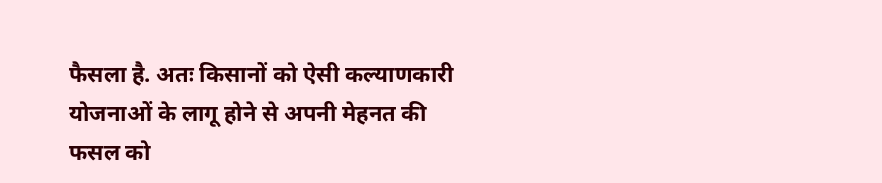फैसला है. अतः किसानों को ऐसी कल्याणकारी योजनाओं के लागू होने से अपनी मेहनत की फसल को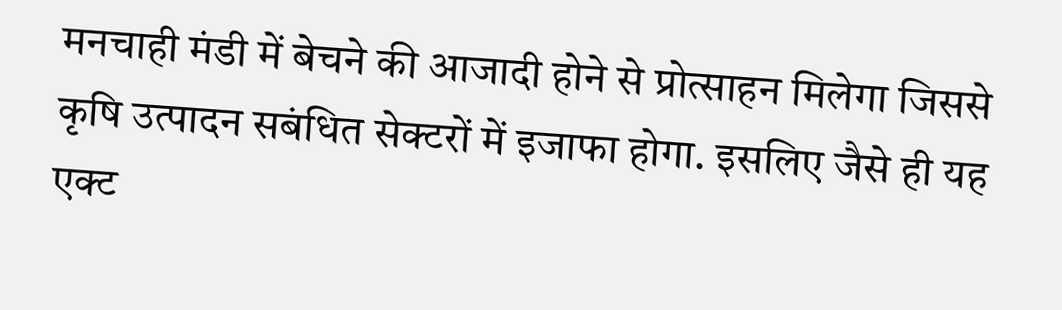मनचाही मंडी में बेचने की आजादी होने से प्रोत्साहन मिलेगा जिससे कृषि उत्पादन सबंधित सेक्टरों में इजाफा होगा. इसलिए जैसे ही यह एक्ट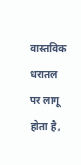वास्तविक धरातल पर लागू होता है,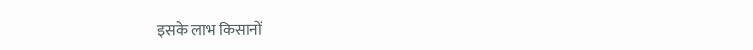इसके लाभ किसानों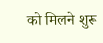को मिलने शुरू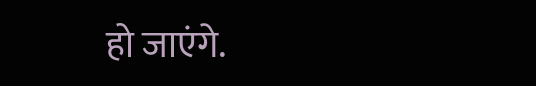हो जाएंगे.